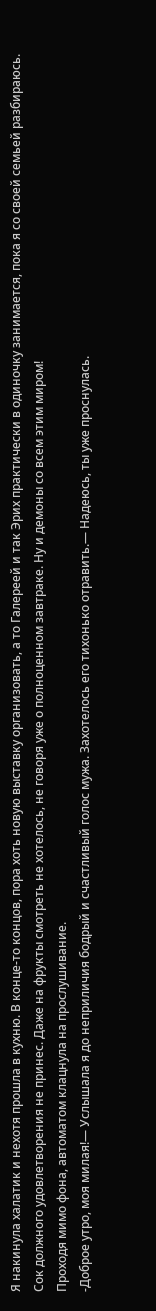Я накинула халатик и нехотя прошла в кухню. В конце-то концов, пора хоть новую выставку организовать, а то Галереей и так Эрих практически в одиночку занимается, пока я со своей семьей разбираюсь.
Сок должного удовлетворения не принес. Даже на фрукты смотреть не хотелось, не говоря уже о полноценном завтраке. Ну и демоны со всем этим миром!
Проходя мимо фона, автоматом клацнула на прослушивание.
-Доброе утро, моя милая!— Услышала я до неприличия бодрый и счастливый голос мужа. Захотелось его тихонько отравить.— Надеюсь, ты уже проснулась.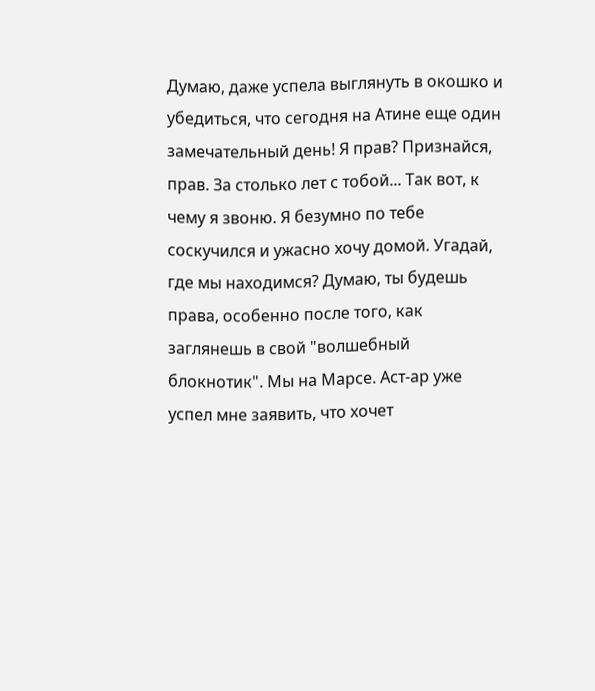Думаю, даже успела выглянуть в окошко и убедиться, что сегодня на Атине еще один замечательный день! Я прав? Признайся, прав. За столько лет с тобой... Так вот, к чему я звоню. Я безумно по тебе соскучился и ужасно хочу домой. Угадай, где мы находимся? Думаю, ты будешь права, особенно после того, как заглянешь в свой "волшебный блокнотик". Мы на Марсе. Аст-ар уже успел мне заявить, что хочет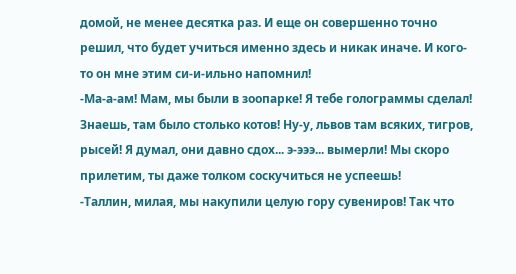домой, не менее десятка раз. И еще он совершенно точно решил, что будет учиться именно здесь и никак иначе. И кого-то он мне этим си-и-ильно напомнил!
-Ма-а-ам! Мам, мы были в зоопарке! Я тебе голограммы сделал! Знаешь, там было столько котов! Ну-у, львов там всяких, тигров, рысей! Я думал, они давно сдох... э-эээ... вымерли! Мы скоро прилетим, ты даже толком соскучиться не успеешь!
-Таллин, милая, мы накупили целую гору сувениров! Так что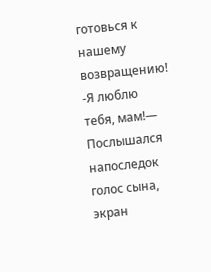готовься к нашему возвращению!
-Я люблю тебя, мам!— Послышался напоследок голос сына, экран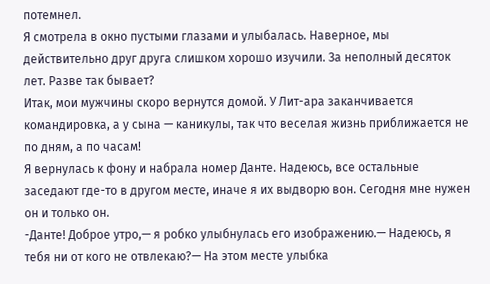потемнел.
Я смотрела в окно пустыми глазами и улыбалась. Наверное, мы действительно друг друга слишком хорошо изучили. За неполный десяток лет. Разве так бывает?
Итак, мои мужчины скоро вернутся домой. У Лит-ара заканчивается командировка, а у сына — каникулы, так что веселая жизнь приближается не по дням, а по часам!
Я вернулась к фону и набрала номер Данте. Надеюсь, все остальные заседают где-то в другом месте, иначе я их выдворю вон. Сегодня мне нужен он и только он.
-Данте! Доброе утро,— я робко улыбнулась его изображению.— Надеюсь, я тебя ни от кого не отвлекаю?— На этом месте улыбка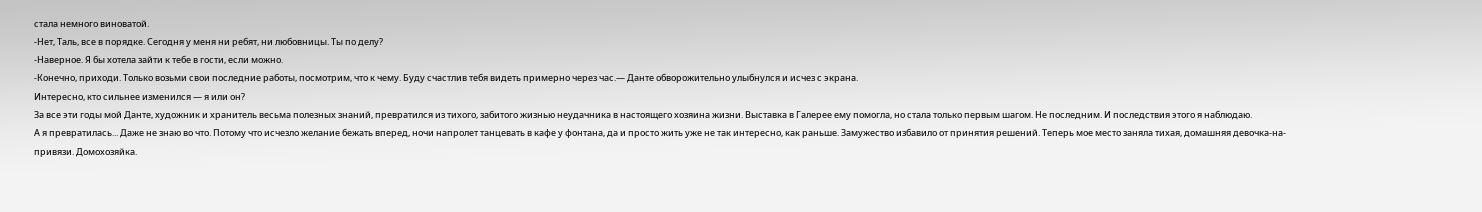стала немного виноватой.
-Нет, Таль, все в порядке. Сегодня у меня ни ребят, ни любовницы. Ты по делу?
-Наверное. Я бы хотела зайти к тебе в гости, если можно.
-Конечно, приходи. Только возьми свои последние работы, посмотрим, что к чему. Буду счастлив тебя видеть примерно через час.— Данте обворожительно улыбнулся и исчез с экрана.
Интересно, кто сильнее изменился — я или он?
За все эти годы мой Данте, художник и хранитель весьма полезных знаний, превратился из тихого, забитого жизнью неудачника в настоящего хозяина жизни. Выставка в Галерее ему помогла, но стала только первым шагом. Не последним. И последствия этого я наблюдаю.
А я превратилась... Даже не знаю во что. Потому что исчезло желание бежать вперед, ночи напролет танцевать в кафе у фонтана, да и просто жить уже не так интересно, как раньше. Замужество избавило от принятия решений. Теперь мое место заняла тихая, домашняя девочка-на-привязи. Домохозяйка.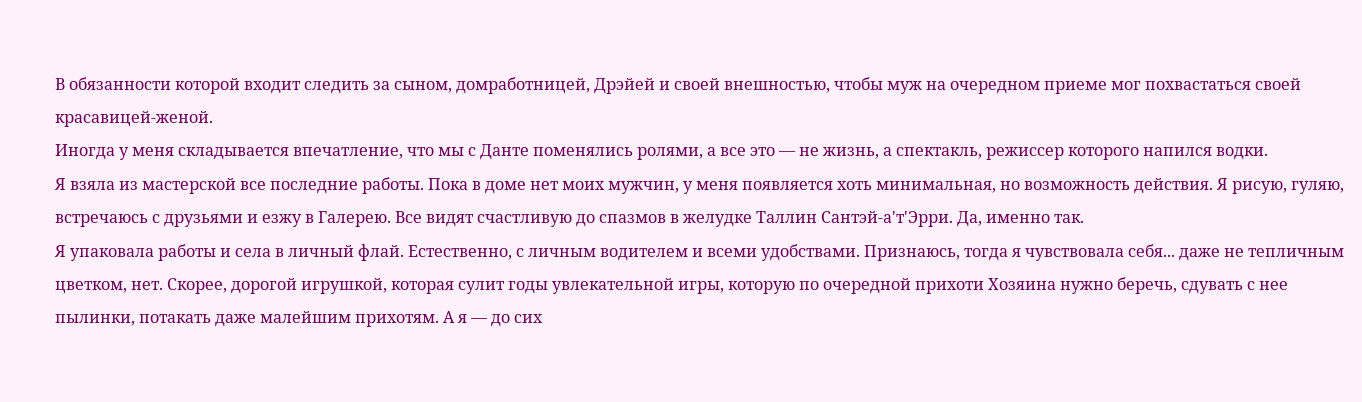В обязанности которой входит следить за сыном, домработницей, Дрэйей и своей внешностью, чтобы муж на очередном приеме мог похвастаться своей красавицей-женой.
Иногда у меня складывается впечатление, что мы с Данте поменялись ролями, а все это — не жизнь, а спектакль, режиссер которого напился водки.
Я взяла из мастерской все последние работы. Пока в доме нет моих мужчин, у меня появляется хоть минимальная, но возможность действия. Я рисую, гуляю, встречаюсь с друзьями и езжу в Галерею. Все видят счастливую до спазмов в желудке Таллин Сантэй-а'т'Эрри. Да, именно так.
Я упаковала работы и села в личный флай. Естественно, с личным водителем и всеми удобствами. Признаюсь, тогда я чувствовала себя... даже не тепличным цветком, нет. Скорее, дорогой игрушкой, которая сулит годы увлекательной игры, которую по очередной прихоти Хозяина нужно беречь, сдувать с нее пылинки, потакать даже малейшим прихотям. А я — до сих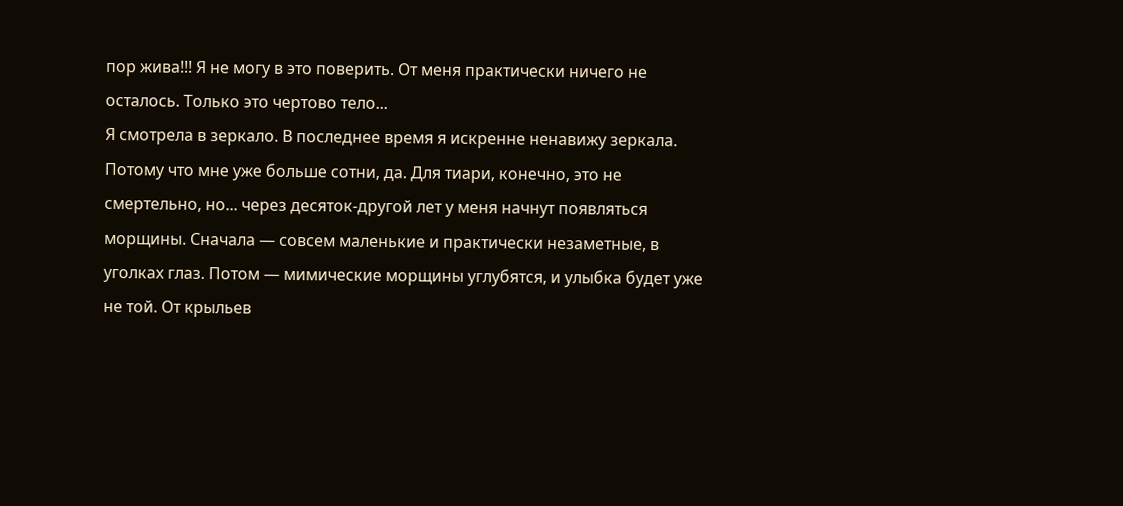пор жива!!! Я не могу в это поверить. От меня практически ничего не осталось. Только это чертово тело...
Я смотрела в зеркало. В последнее время я искренне ненавижу зеркала. Потому что мне уже больше сотни, да. Для тиари, конечно, это не смертельно, но... через десяток-другой лет у меня начнут появляться морщины. Сначала — совсем маленькие и практически незаметные, в уголках глаз. Потом — мимические морщины углубятся, и улыбка будет уже не той. От крыльев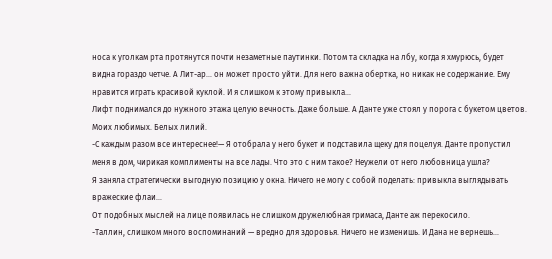носа к уголкам рта протянутся почти незаметные паутинки. Потом та складка на лбу, когда я хмурюсь, будет видна гораздо четче. А Лит-ар... он может просто уйти. Для него важна обертка, но никак не содержание. Ему нравится играть красивой куклой. И я слишком к этому привыкла...
Лифт поднимался до нужного этажа целую вечность. Даже больше. А Данте уже стоял у порога с букетом цветов. Моих любимых. Белых лилий.
-С каждым разом все интереснее!— Я отобрала у него букет и подставила щеку для поцелуя. Данте пропустил меня в дом, чирикая комплименты на все лады. Что это с ним такое? Неужели от него любовница ушла?
Я заняла стратегически выгодную позицию у окна. Ничего не могу с собой поделать: привыкла выглядывать вражеские флаи...
От подобных мыслей на лице появилась не слишком дружелюбная гримаса, Данте аж перекосило.
-Таллин, слишком много воспоминаний — вредно для здоровья. Ничего не изменишь. И Дана не вернешь...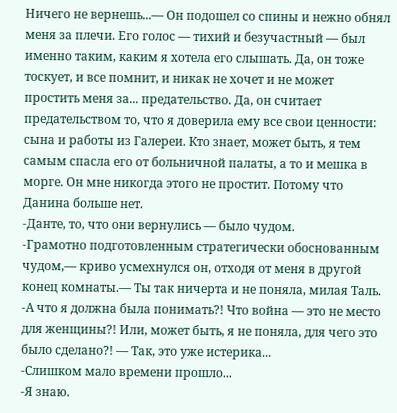Ничего не вернешь...— Он подошел со спины и нежно обнял меня за плечи. Его голос — тихий и безучастный — был именно таким, каким я хотела его слышать. Да, он тоже тоскует, и все помнит, и никак не хочет и не может простить меня за... предательство. Да, он считает предательством то, что я доверила ему все свои ценности: сына и работы из Галереи. Кто знает, может быть, я тем самым спасла его от больничной палаты, а то и мешка в морге. Он мне никогда этого не простит. Потому что Данина больше нет.
-Данте, то, что они вернулись — было чудом.
-Грамотно подготовленным стратегически обоснованным чудом,— криво усмехнулся он, отходя от меня в другой конец комнаты.— Ты так ничерта и не поняла, милая Таль.
-А что я должна была понимать?! Что война — это не место для женщины?! Или, может быть, я не поняла, для чего это было сделано?! — Так, это уже истерика...
-Слишком мало времени прошло...
-Я знаю.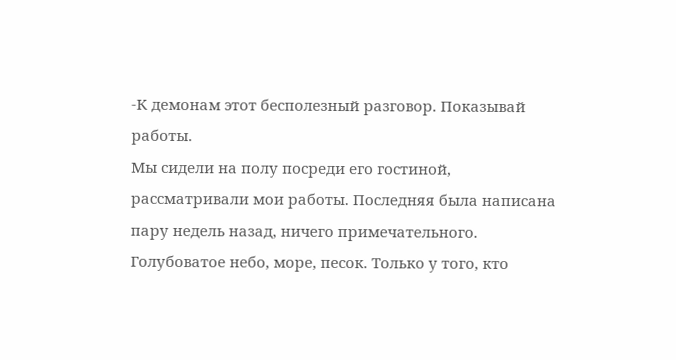-К демонам этот бесполезный разговор. Показывай работы.
Мы сидели на полу посреди его гостиной, рассматривали мои работы. Последняя была написана пару недель назад, ничего примечательного. Голубоватое небо, море, песок. Только у того, кто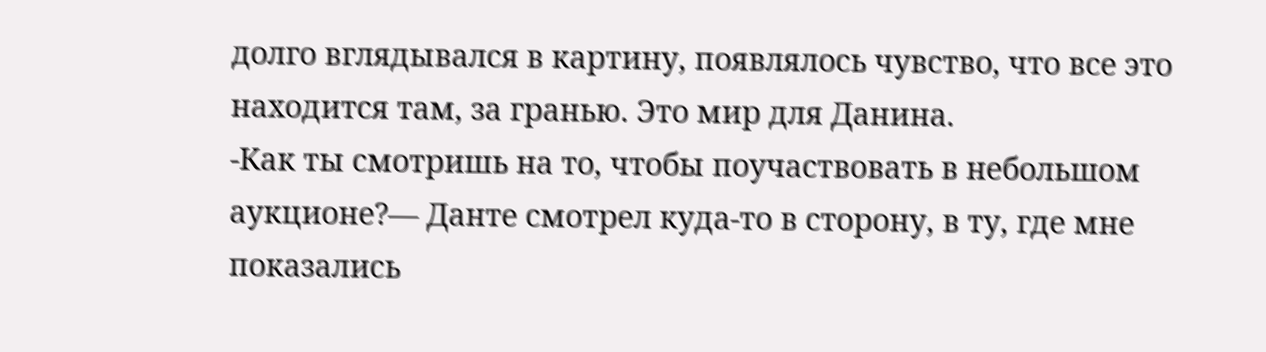долго вглядывался в картину, появлялось чувство, что все это находится там, за гранью. Это мир для Данина.
-Как ты смотришь на то, чтобы поучаствовать в небольшом аукционе?— Данте смотрел куда-то в сторону, в ту, где мне показались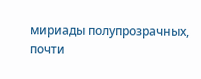мириады полупрозрачных, почти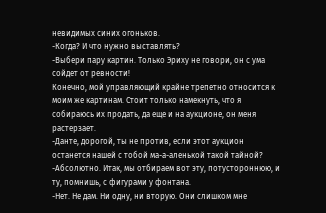невидимых синих огоньков.
-Когда? И что нужно выставлять?
-Выбери пару картин. Только Эриху не говори, он с ума сойдет от ревности!
Конечно, мой управляющий крайне трепетно относится к моим же картинам. Стоит только намекнуть, что я собираюсь их продать, да еще и на аукционе, он меня растерзает.
-Данте, дорогой, ты не против, если этот аукцион останется нашей с тобой ма-а-аленькой такой тайной?
-Абсолютно. Итак, мы отбираем вот эту, потустороннюю, и ту, помнишь, с фигурами у фонтана.
-Нет. Не дам. Ни одну, ни вторую. Они слишком мне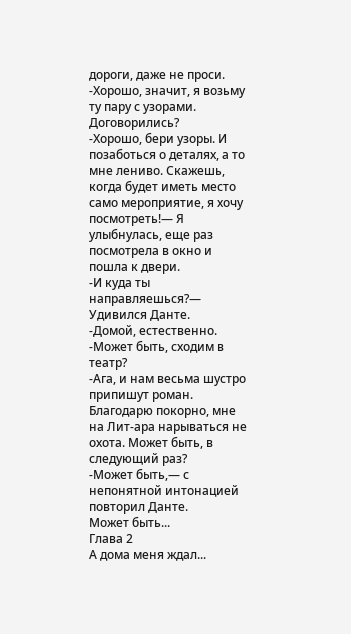дороги, даже не проси.
-Хорошо, значит, я возьму ту пару с узорами. Договорились?
-Хорошо, бери узоры. И позаботься о деталях, а то мне лениво. Скажешь, когда будет иметь место само мероприятие, я хочу посмотреть!— Я улыбнулась, еще раз посмотрела в окно и пошла к двери.
-И куда ты направляешься?— Удивился Данте.
-Домой, естественно.
-Может быть, сходим в театр?
-Ага, и нам весьма шустро припишут роман. Благодарю покорно, мне на Лит-ара нарываться не охота. Может быть, в следующий раз?
-Может быть,— с непонятной интонацией повторил Данте.
Может быть...
Глава 2
А дома меня ждал...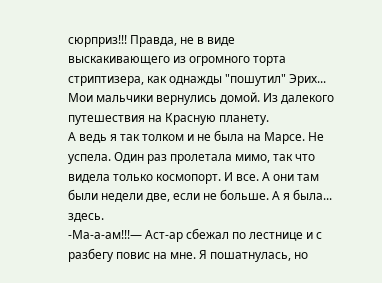сюрприз!!! Правда, не в виде выскакивающего из огромного торта стриптизера, как однажды "пошутил" Эрих... Мои мальчики вернулись домой. Из далекого путешествия на Красную планету.
А ведь я так толком и не была на Марсе. Не успела. Один раз пролетала мимо, так что видела только космопорт. И все. А они там были недели две, если не больше. А я была... здесь.
-Ма-а-ам!!!— Аст-ар сбежал по лестнице и с разбегу повис на мне. Я пошатнулась, но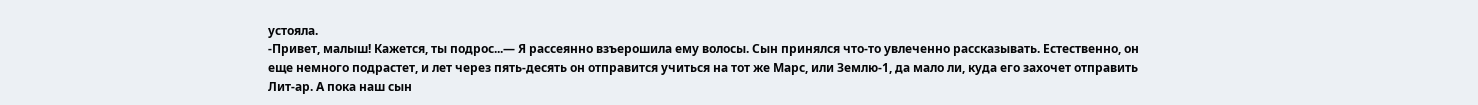устояла.
-Привет, малыш! Кажется, ты подрос...— Я рассеянно взъерошила ему волосы. Сын принялся что-то увлеченно рассказывать. Естественно, он еще немного подрастет, и лет через пять-десять он отправится учиться на тот же Марс, или Землю-1, да мало ли, куда его захочет отправить Лит-ар. А пока наш сын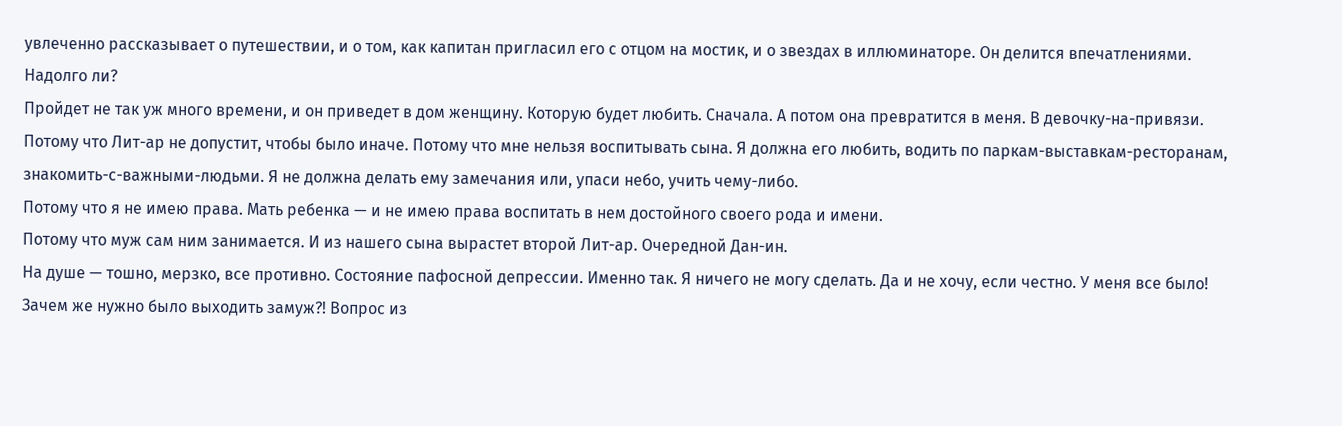увлеченно рассказывает о путешествии, и о том, как капитан пригласил его с отцом на мостик, и о звездах в иллюминаторе. Он делится впечатлениями. Надолго ли?
Пройдет не так уж много времени, и он приведет в дом женщину. Которую будет любить. Сначала. А потом она превратится в меня. В девочку-на-привязи. Потому что Лит-ар не допустит, чтобы было иначе. Потому что мне нельзя воспитывать сына. Я должна его любить, водить по паркам-выставкам-ресторанам, знакомить-с-важными-людьми. Я не должна делать ему замечания или, упаси небо, учить чему-либо.
Потому что я не имею права. Мать ребенка — и не имею права воспитать в нем достойного своего рода и имени.
Потому что муж сам ним занимается. И из нашего сына вырастет второй Лит-ар. Очередной Дан-ин.
На душе — тошно, мерзко, все противно. Состояние пафосной депрессии. Именно так. Я ничего не могу сделать. Да и не хочу, если честно. У меня все было! Зачем же нужно было выходить замуж?! Вопрос из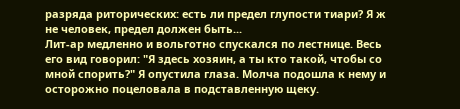разряда риторических: есть ли предел глупости тиари? Я ж не человек, предел должен быть...
Лит-ар медленно и вольготно спускался по лестнице. Весь его вид говорил: "Я здесь хозяин, а ты кто такой, чтобы со мной спорить?" Я опустила глаза. Молча подошла к нему и осторожно поцеловала в подставленную щеку.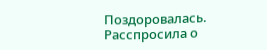Поздоровалась. Расспросила о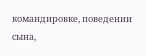командировке, поведении сына,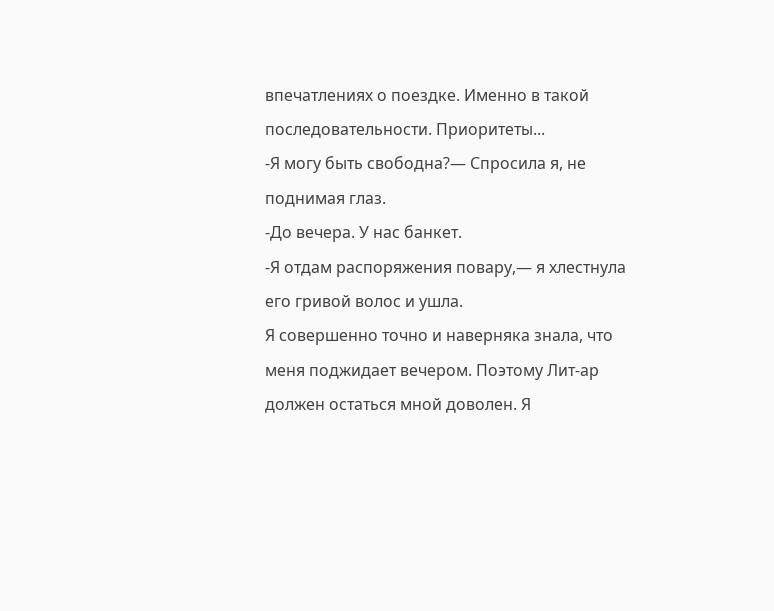впечатлениях о поездке. Именно в такой последовательности. Приоритеты...
-Я могу быть свободна?— Спросила я, не поднимая глаз.
-До вечера. У нас банкет.
-Я отдам распоряжения повару,— я хлестнула его гривой волос и ушла.
Я совершенно точно и наверняка знала, что меня поджидает вечером. Поэтому Лит-ар должен остаться мной доволен. Я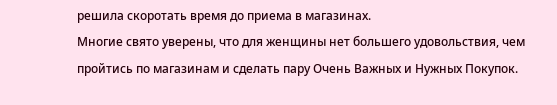решила скоротать время до приема в магазинах.
Многие свято уверены, что для женщины нет большего удовольствия, чем пройтись по магазинам и сделать пару Очень Важных и Нужных Покупок.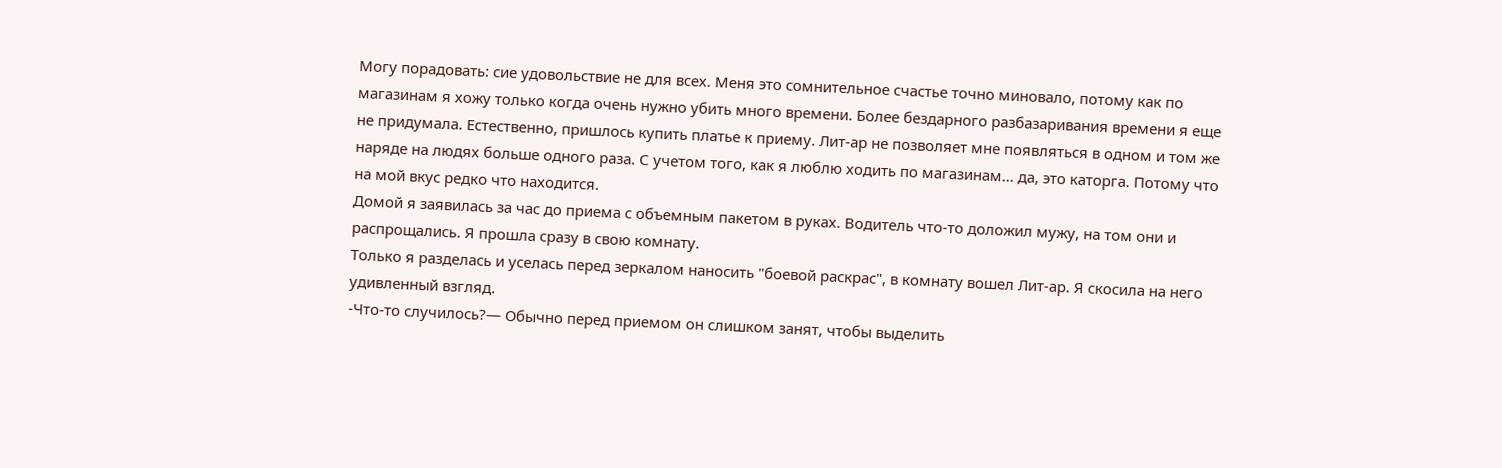Могу порадовать: сие удовольствие не для всех. Меня это сомнительное счастье точно миновало, потому как по магазинам я хожу только когда очень нужно убить много времени. Более бездарного разбазаривания времени я еще не придумала. Естественно, пришлось купить платье к приему. Лит-ар не позволяет мне появляться в одном и том же наряде на людях больше одного раза. С учетом того, как я люблю ходить по магазинам... да, это каторга. Потому что на мой вкус редко что находится.
Домой я заявилась за час до приема с объемным пакетом в руках. Водитель что-то доложил мужу, на том они и распрощались. Я прошла сразу в свою комнату.
Только я разделась и уселась перед зеркалом наносить "боевой раскрас", в комнату вошел Лит-ар. Я скосила на него удивленный взгляд.
-Что-то случилось?— Обычно перед приемом он слишком занят, чтобы выделить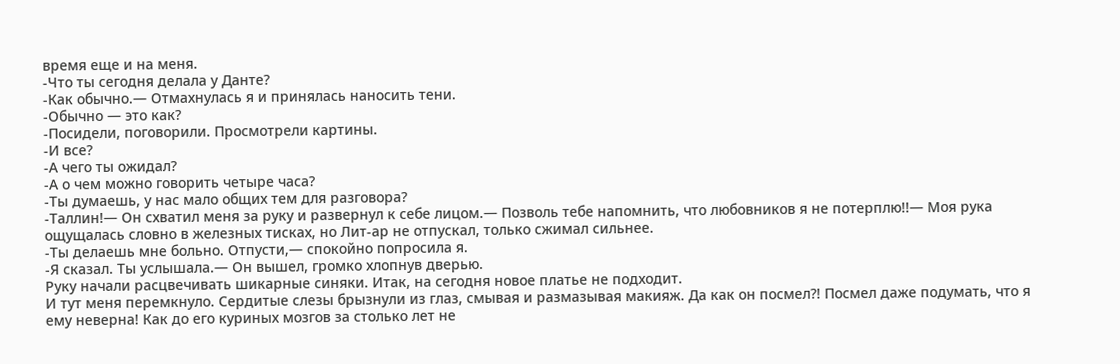время еще и на меня.
-Что ты сегодня делала у Данте?
-Как обычно.— Отмахнулась я и принялась наносить тени.
-Обычно — это как?
-Посидели, поговорили. Просмотрели картины.
-И все?
-А чего ты ожидал?
-А о чем можно говорить четыре часа?
-Ты думаешь, у нас мало общих тем для разговора?
-Таллин!— Он схватил меня за руку и развернул к себе лицом.— Позволь тебе напомнить, что любовников я не потерплю!!— Моя рука ощущалась словно в железных тисках, но Лит-ар не отпускал, только сжимал сильнее.
-Ты делаешь мне больно. Отпусти,— спокойно попросила я.
-Я сказал. Ты услышала.— Он вышел, громко хлопнув дверью.
Руку начали расцвечивать шикарные синяки. Итак, на сегодня новое платье не подходит.
И тут меня перемкнуло. Сердитые слезы брызнули из глаз, смывая и размазывая макияж. Да как он посмел?! Посмел даже подумать, что я ему неверна! Как до его куриных мозгов за столько лет не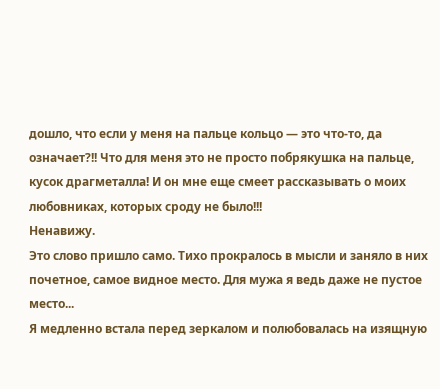дошло, что если у меня на пальце кольцо — это что-то, да означает?!! Что для меня это не просто побрякушка на пальце, кусок драгметалла! И он мне еще смеет рассказывать о моих любовниках, которых сроду не было!!!
Ненавижу.
Это слово пришло само. Тихо прокралось в мысли и заняло в них почетное, самое видное место. Для мужа я ведь даже не пустое место...
Я медленно встала перед зеркалом и полюбовалась на изящную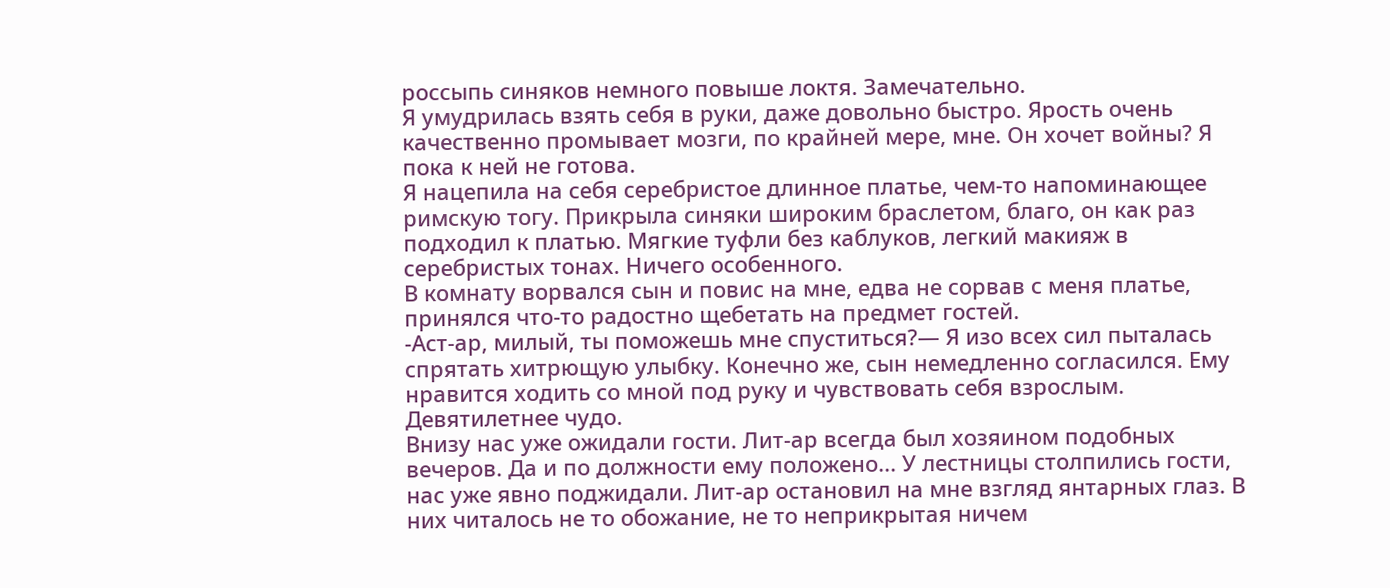россыпь синяков немного повыше локтя. Замечательно.
Я умудрилась взять себя в руки, даже довольно быстро. Ярость очень качественно промывает мозги, по крайней мере, мне. Он хочет войны? Я пока к ней не готова.
Я нацепила на себя серебристое длинное платье, чем-то напоминающее римскую тогу. Прикрыла синяки широким браслетом, благо, он как раз подходил к платью. Мягкие туфли без каблуков, легкий макияж в серебристых тонах. Ничего особенного.
В комнату ворвался сын и повис на мне, едва не сорвав с меня платье, принялся что-то радостно щебетать на предмет гостей.
-Аст-ар, милый, ты поможешь мне спуститься?— Я изо всех сил пыталась спрятать хитрющую улыбку. Конечно же, сын немедленно согласился. Ему нравится ходить со мной под руку и чувствовать себя взрослым. Девятилетнее чудо.
Внизу нас уже ожидали гости. Лит-ар всегда был хозяином подобных вечеров. Да и по должности ему положено... У лестницы столпились гости, нас уже явно поджидали. Лит-ар остановил на мне взгляд янтарных глаз. В них читалось не то обожание, не то неприкрытая ничем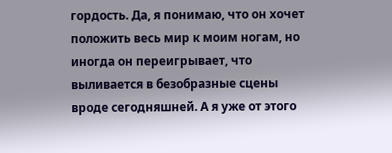гордость. Да, я понимаю, что он хочет положить весь мир к моим ногам, но иногда он переигрывает, что выливается в безобразные сцены вроде сегодняшней. А я уже от этого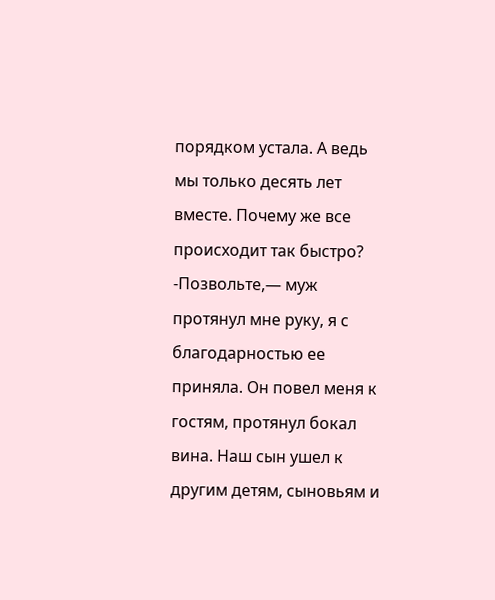порядком устала. А ведь мы только десять лет вместе. Почему же все происходит так быстро?
-Позвольте,— муж протянул мне руку, я с благодарностью ее приняла. Он повел меня к гостям, протянул бокал вина. Наш сын ушел к другим детям, сыновьям и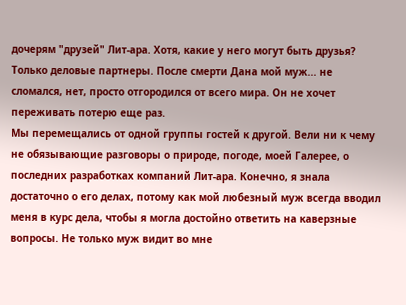дочерям "друзей" Лит-ара. Хотя, какие у него могут быть друзья? Только деловые партнеры. После смерти Дана мой муж... не сломался, нет, просто отгородился от всего мира. Он не хочет переживать потерю еще раз.
Мы перемещались от одной группы гостей к другой. Вели ни к чему не обязывающие разговоры о природе, погоде, моей Галерее, о последних разработках компаний Лит-ара. Конечно, я знала достаточно о его делах, потому как мой любезный муж всегда вводил меня в курс дела, чтобы я могла достойно ответить на каверзные вопросы. Не только муж видит во мне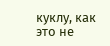куклу, как это не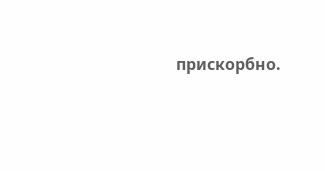прискорбно.